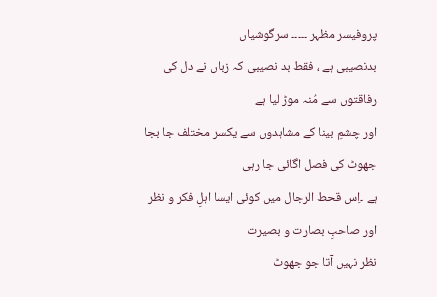پروفیسر مظہر ۔۔۔۔۔ سرگوشیاں
بدنصیبی ہے ، فقط بد نصیبی کہ زباں نے دل کی رفاقتوں سے مُنہ موڑ لیا ہے
اور چشمِ بینا کے مشاہدوں سے یکسر مختلف جا بجا جھوٹ کی فصل اگائی جا رہی
ہے ۔اِس قحط الرجال میں کوئی ایسا اہلِ فکر و نظر اور صاحبِ بصارت و بصیرت
نظر نہیں آتا جو جھوٹ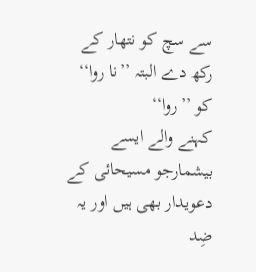سے سچ کو نتھار کے رکھ دے البتہ ’’نا روا‘‘ کو ’’روا‘‘
کہنے والے ایسے بیشمارجو مسیحائی کے دعویدار بھی ہیں اور یہ ضِد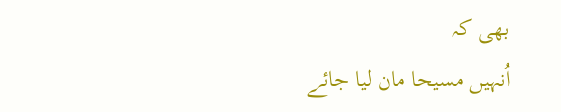بھی کہ
اُنہیں مسیحا مان لیا جائے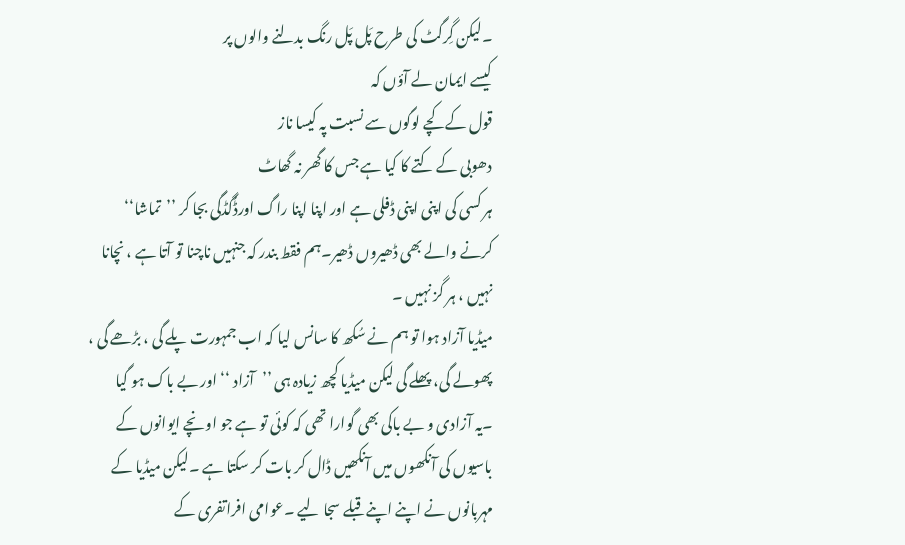۔لیکن گِرگٹ کی طرح پَل پَل رنگ بدلنے والوں پر
کیسے ایمان لے آؤں کہ
قول کے کچے لوگوں سے نسبت پہ کیسا ناز
دھوبی کے کتے کا کیا ہے جس کا گھر نہ گھاٹ
ہر کسی کی اپنی اپنی ڈفلی ہے اور اپنا اپنا راگ اورڈُگڈگی بجا کر ’’تماشا‘‘
کرنے والے بھی ڈھیروں ڈھیر۔ہم فقط بندر کہ جنہیں ناچنا تو آتا ہے ، نچانا
نہیں ، ہر گز نہیں ۔
میڈیا آزاد ہوا تو ہم نے سُکھ کا سانس لیا کہ اب جمہورت پلے گی ، بڑھے گی ،
پھولے گی، پھلے گی لیکن میڈیا کچھ زیادہ ہی ’’آزاد ‘‘ اور بے باک ہو گیا
۔یہ آزادی و بے باکی بھی گوارا تھی کہ کوئی تو ہے جو اونچے ایوانوں کے
باسیوں کی آنکھوں میں آنکھیں ڈال کر بات کر سکتا ہے ۔لیکن میڈیا کے
مہربانوں نے اپنے اپنے قبلے سجا لیے ۔عوامی افراتفری کے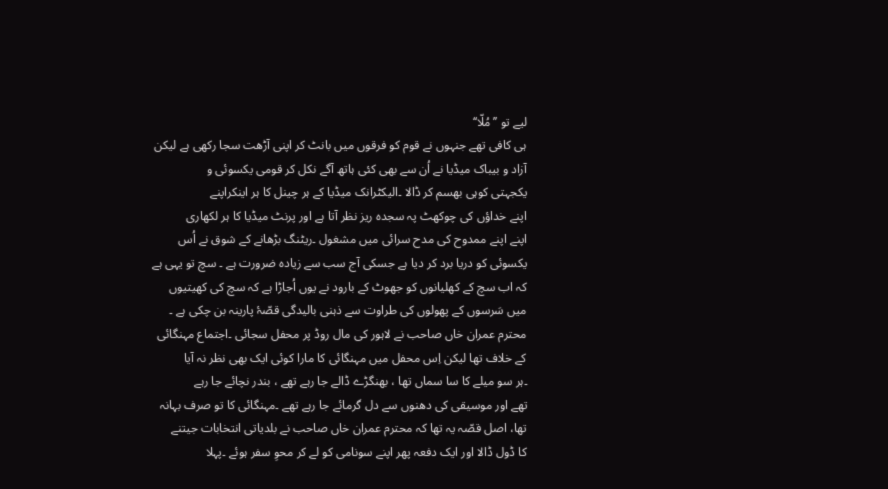لیے تو ’’مُلّا‘‘
ہی کافی تھے جنہوں نے قوم کو فرقوں میں بانٹ کر اپنی آڑھت سجا رکھی ہے لیکن
آزاد و بیباک میڈیا نے اُن سے بھی کئی ہاتھ آگے نکل کر قومی یکسوئی و
یکجہتی کوہی بھسم کر ڈالا ۔الیکٹرانک میڈیا کے ہر چینل کا ہر اینکراپنے
اپنے خداؤں کی چوکھٹ پہ سجدہ ریز نظر آتا ہے اور پرنٹ میڈیا کا ہر لکھاری
اپنے اپنے ممدوح کی مدح سرائی میں مشغول ۔ریٹنگ بڑھانے کے شوق نے اُس
یکسوئی کو دریا برد کر دیا ہے جسکی آج سب سے زیادہ ضرورت ہے ۔ سچ تو یہی ہے
کہ اب سچ کے کھلیانوں کو جھوٹ کے بارود نے یوں اُجاڑا ہے کہ سچ کی کھیتیوں
میں سَرسوں کے پھولوں کی طراوت سے ذہنی بالیدگی قصّۂ پارینہ بن چکی ہے ۔
محترم عمران خاں صاحب نے لاہور کی مال روڈ پر محفل سجائی ۔اجتماع مہنگائی
کے خلاف تھا لیکن اِس محفل میں مہنگائی کا مارا کوئی ایک بھی نظر نہ آیا
۔ہر سو میلے کا سا سماں تھا ، بھنگڑے ڈالے جا رہے تھے ، بندر نچائے جا رہے
تھے اور موسیقی کی دھنوں سے دل گرمائے جا رہے تھے ۔مہنگائی کا تو صرف بہانہ
تھا، اصل قصّہ یہ تھا کہ محترم عمران خاں صاحب نے بلدیاتی انتخابات جیتنے
کا ڈول ڈالا اور ایک دفعہ پھر اپنے سونامی کو لے کر محوِ سفر ہوئے ۔پہلا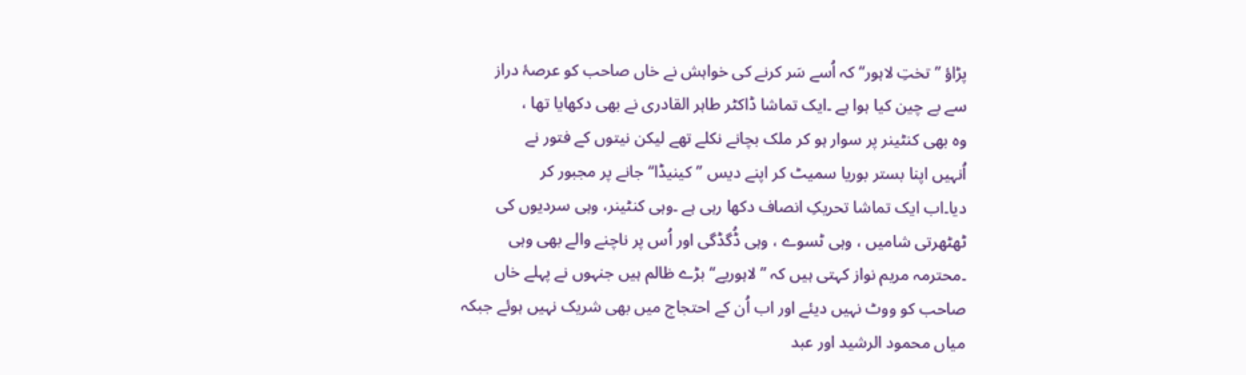پڑاؤ ’’تختِ لاہور‘‘ کہ اُسے سَر کرنے کی خواہش نے خاں صاحب کو عرصۂ دراز
سے بے چین کیا ہوا ہے ۔ایک تماشا ڈاکٹر طاہر القادری نے بھی دکھایا تھا ،
وہ بھی کنٹینر پر سوار ہو کر ملک بچانے نکلے تھے لیکن نیتوں کے فتور نے
اُنہیں اپنا بستر بوریا سمیٹ کر اپنے دیس ’’کینیڈا‘‘ جانے پر مجبور کر
دیا۔اب ایک تماشا تحریکِ انصاف دکھا رہی ہے ۔وہی کنٹینر، وہی سردیوں کی
ٹھٹھرتی شامیں ، وہی ٹسوے ، وہی ڈُگڈگی اور اُس پر ناچنے والے بھی وہی
۔محترمہ مریم نواز کہتی ہیں کہ ’’لاہوریے‘‘ بڑے ظالم ہیں جنہوں نے پہلے خاں
صاحب کو ووٹ نہیں دیئے اور اب اُن کے احتجاج میں بھی شریک نہیں ہوئے جبکہ
میاں محمود الرشید اور عبد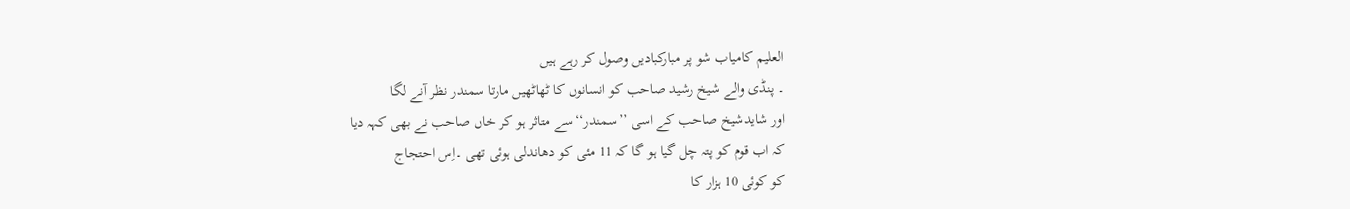العلیم کامیاب شو پر مبارکبادیں وصول کر رہے ہیں
۔ پنڈی والے شیخ رشید صاحب کو انسانوں کا ٹھاٹھیں مارتا سمندر نظر آنے لگا
اور شایدشیخ صاحب کے اسی ’’سمندر‘‘سے متاثر ہو کر خاں صاحب نے بھی کہہ دیا
کہ اب قوم کو پتہ چل گیا ہو گا کہ 11 مئی کو دھاندلی ہوئی تھی ۔اِس احتجاج
کو کوئی 10 ہزار کا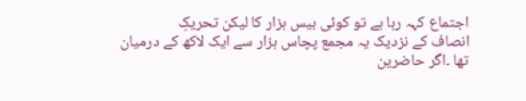اجتماع کہہ رہا ہے تو کوئی بیس ہزار کا لیکن تحریکِ
انصاف کے نزدیک یہ مجمع پچاس ہزار سے ایک لاکھ کے درمیان تھا ۔اگر حاضرین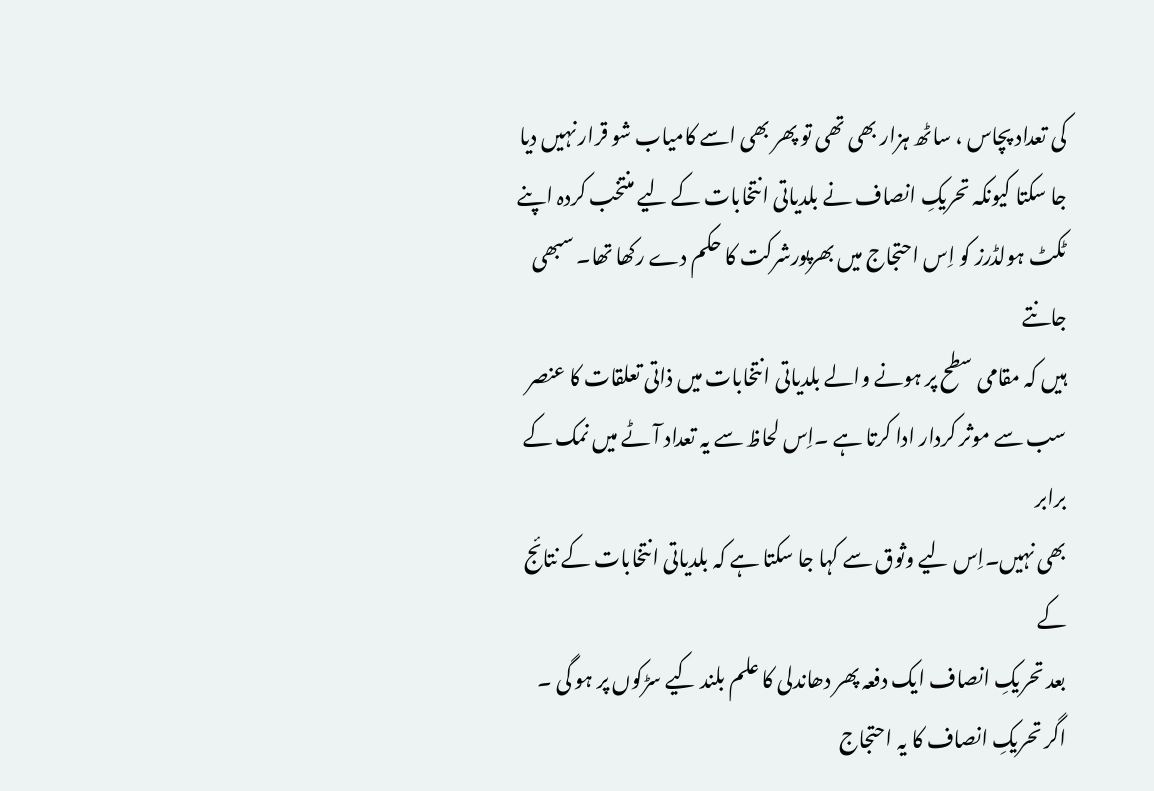کی تعداد پچاس ، ساٹھ ہزار بھی تھی تو پھر بھی اسے کامیاب شو قرار نہیں دیا
جا سکتا کیونکہ تحریکِ انصاف نے بلدیاتی انتخابات کے لیے منتخب کردہ اپنے
ٹکٹ ہولڈرز کو اِس احتجاج میں بھرپورشرکت کا حکم دے رکھا تھا۔ سبھی جانتے
ہیں کہ مقامی سطح پر ہونے والے بلدیاتی انتخابات میں ذاتی تعلقات کا عنصر
سب سے موثر کردار ادا کرتا ہے ۔اِس لحاظ سے یہ تعداد آٹے میں نمک کے برابر
بھی نہیں۔اِس لیے وثوق سے کہا جا سکتا ہے کہ بلدیاتی انتخابات کے نتائج کے
بعد تحریکِ انصاف ایک دفعہ پھر دھاندلی کا علم بلند کیے سڑکوں پر ہو گی ۔
اگر تحریکِ انصاف کا یہ احتجاج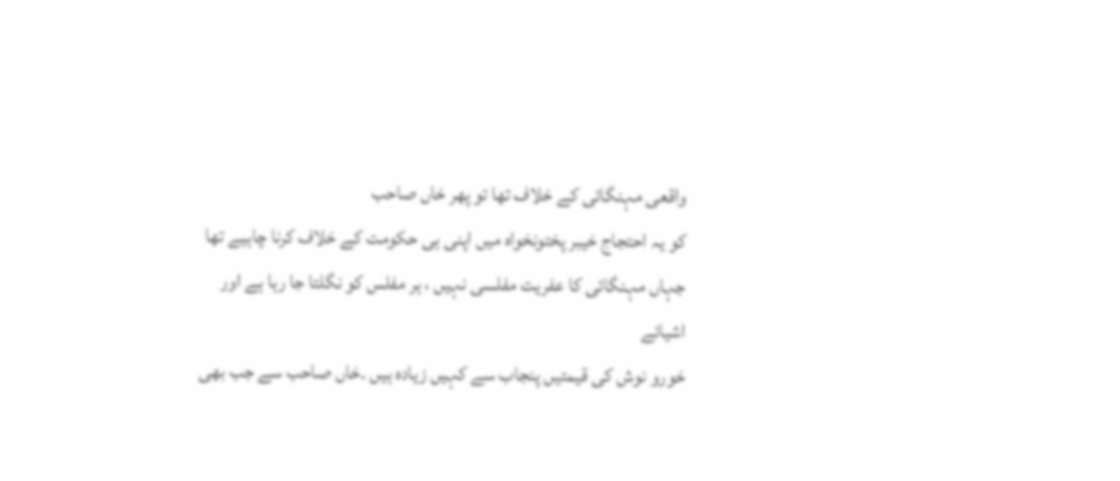واقعی مہنگائی کے خلاف تھا تو پھر خاں صاحب
کو یہ احتجاج خیبر پختونخواہ میں اپنی ہی حکومت کے خلاف کرنا چاہیے تھا
جہاں مہنگائی کا عفریت مفلسی نہیں ، ہر مفلس کو نگلتا جا رہا ہے اور اشیائے
خورو نوش کی قیمتیں پنجاب سے کہیں زیادہ ہیں ۔خاں صاحب سے جب بھی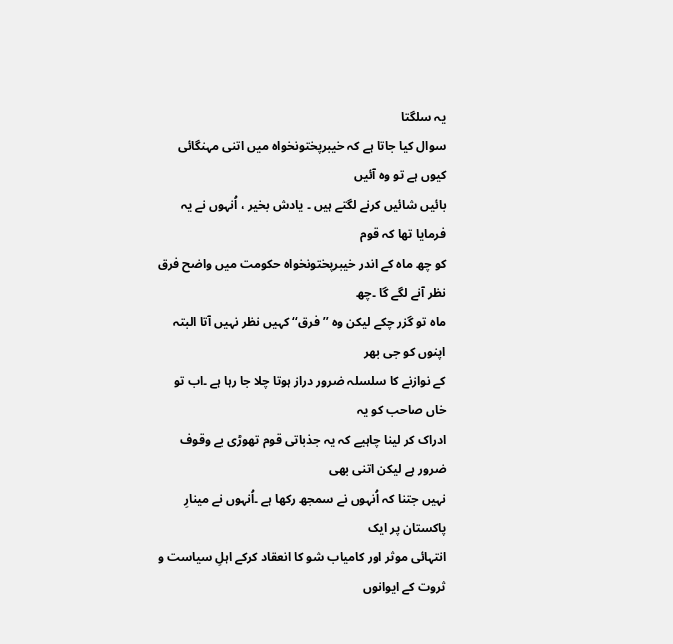یہ سلگتا
سوال کیا جاتا ہے کہ خیبرپختونخواہ میں اتنی مہنگائی کیوں ہے تو وہ آئیں
بائیں شائیں کرنے لگتے ہیں ۔ یادش بخیر ، اُنہوں نے یہ فرمایا تھا کہ قوم
کو چھ ماہ کے اندر خیبرپختونخواہ حکومت میں واضح فرق نظر آنے لگے گا ۔چھ
ماہ تو گزر چکے لیکن وہ ’’فرق‘‘ کہیں نظر نہیں آتا البتہ اپنوں کو جی بھر
کے نوازنے کا سلسلہ ضرور دراز ہوتا چلا جا رہا ہے ۔اب تو خاں صاحب کو یہ
ادراک کر لینا چاہیے کہ یہ جذباتی قوم تھوڑی بے وقوف ضرور ہے لیکن اتنی بھی
نہیں جتنا کہ اُنہوں نے سمجھ رکھا ہے ۔اُنہوں نے مینارِ پاکستان پر ایک
انتہائی موثر اور کامیاب شو کا انعقاد کرکے اہلِ سیاست و ثروت کے ایوانوں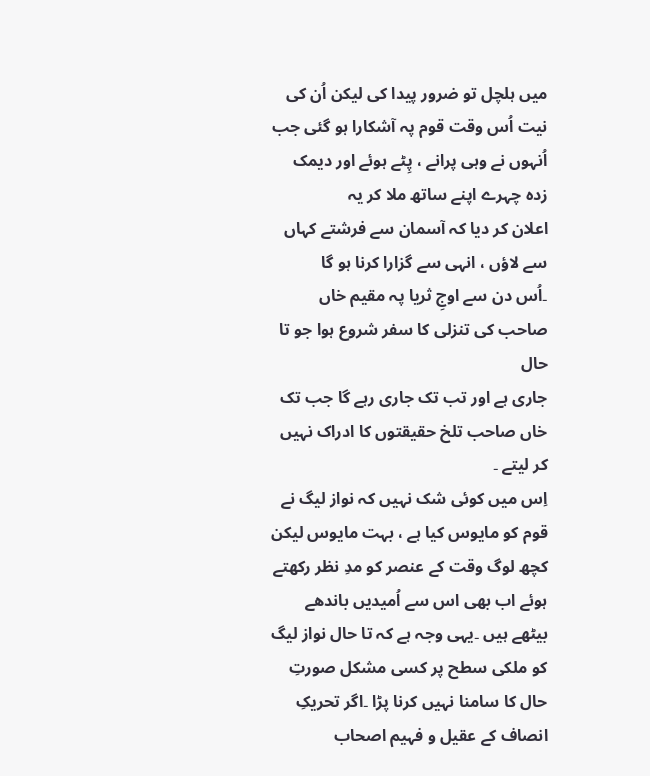میں ہلچل تو ضرور پیدا کی لیکن اُن کی نیت اُس وقت قوم پہ آشکارا ہو گئی جب
اُنہوں نے وہی پرانے ، پِٹے ہوئے اور دیمک زدہ چہرے اپنے ساتھ ملا کر یہ
اعلان کر دیا کہ آسمان سے فرشتے کہاں سے لاؤں ، انہی سے گزارا کرنا ہو گا
۔اُس دن سے اوجِ ثریا پہ مقیم خاں صاحب کی تنزلی کا سفر شروع ہوا جو تا حال
جاری ہے اور تب تک جاری رہے گا جب تک خاں صاحب تلخ حقیقتوں کا ادراک نہیں
کر لیتے ۔
اِس میں کوئی شک نہیں کہ نواز لیگ نے قوم کو مایوس کیا ہے ، بہت مایوس لیکن
کچھ لوگ وقت کے عنصر کو مدِ نظر رکھتے ہوئے اب بھی اس سے اُمیدیں باندھے
بیٹھے ہیں ۔یہی وجہ ہے کہ تا حال نواز لیگ کو ملکی سطح پر کسی مشکل صورتِ
حال کا سامنا نہیں کرنا پڑا ۔اگر تحریکِ انصاف کے عقیل و فہیم اصحاب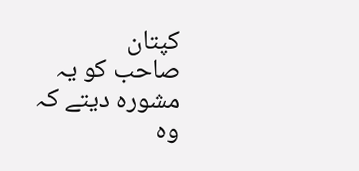کپتان
صاحب کو یہ مشورہ دیتے کہ وہ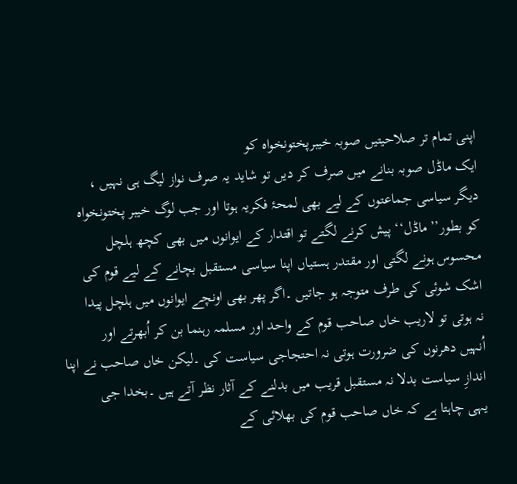اپنی تمام تر صلاحیتیں صوبہ خیبرپختونخواہ کو
ایک ماڈل صوبہ بنانے میں صرف کر دیں تو شاید یہ صرف نواز لیگ ہی نہیں ،
دیگر سیاسی جماعتوں کے لیے بھی لمحۂ فکریہ ہوتا اور جب لوگ خیبر پختونخواہ
کو بطور’’ماڈل‘‘ پیش کرنے لگتے تو اقتدار کے ایوانوں میں بھی کچھ ہلچل
محسوس ہونے لگتی اور مقتدر ہستیاں اپنا سیاسی مستقبل بچانے کے لیے قوم کی
اشک شوئی کی طرف متوجہ ہو جاتیں ۔اگر پھر بھی اونچے ایوانوں میں ہلچل پیدا
نہ ہوتی تو لاریب خاں صاحب قوم کے واحد اور مسلمہ رہنما بن کر اُبھرتے اور
اُنہیں دھرنوں کی ضرورت ہوتی نہ احتجاجی سیاست کی ۔لیکن خاں صاحب نے اپنا
اندازِ سیاست بدلا نہ مستقبل قریب میں بدلنے کے آثار نظر آتے ہیں ۔بخدا جی
یہی چاہتا ہے کہ خاں صاحب قوم کی بھلائی کے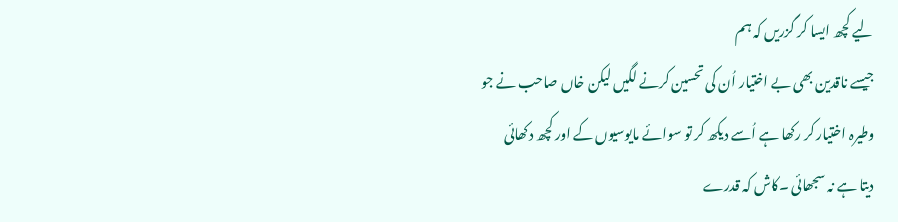لیے کچھ ایسا کر گزریں کہ ہم
جیسے ناقدین بھی بے اختیار اُن کی تحسین کرنے لگیں لیکن خاں صاحب نے جو
وطیرہ اختیار کر رکھا ہے اُسے دیکھ کر تو سوائے مایوسیوں کے اور کچھ دکھائی
دیتا ہے نہ سجھائی ۔کاش کہ قدرے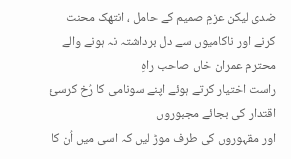ضدی لیکن عزمِ صمیم کے حامل ، انتھک محنت
کرنے اور ناکامیوں سے دل برداشتہ نہ ہونے والے محترم عمران خاں صاحب راہِ
راست اختیار کرتے ہوئے اپنے سونامی کا رُخ کرسیٔ اقتدار کی بجائے مجبوروں
اور مقہوروں کی طرف موڑ لیں کہ اسی میں اُن کا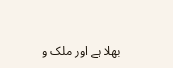بھلا ہے اور ملک و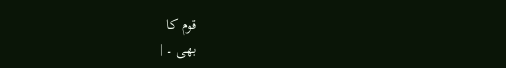قوم کا
بھی ۔ |